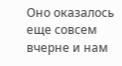Оно оказалось еще совсем вчерне и нам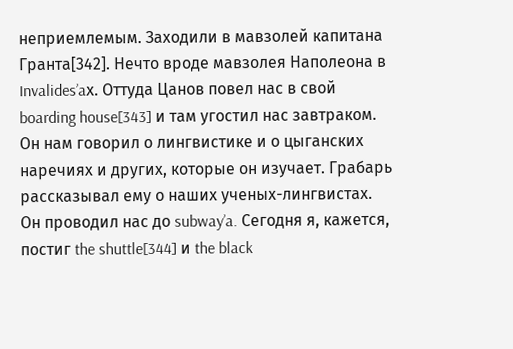неприемлемым. Заходили в мавзолей капитана Гранта[342]. Нечто вроде мавзолея Наполеона в Invalides’aх. Оттуда Цанов повел нас в свой boarding house[343] и там угостил нас завтраком. Он нам говорил о лингвистике и о цыганских наречиях и других, которые он изучает. Грабарь рассказывал ему о наших ученых-лингвистах. Он проводил нас до subway’a. Сегодня я, кажется, постиг the shuttle[344] и the black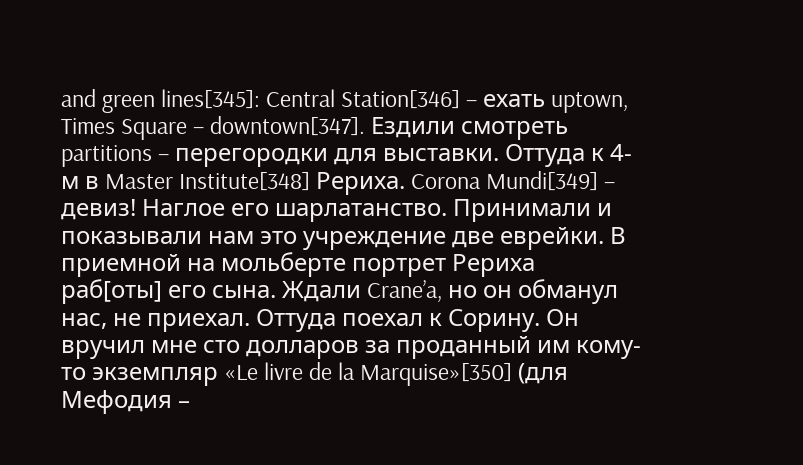and green lines[345]: Central Station[346] – ехать uptown, Times Square – downtown[347]. Ездили смотреть partitions – перегородки для выставки. Оттуда к 4-м в Master Institute[348] Рериха. Corona Mundi[349] – девиз! Наглое его шарлатанство. Принимали и показывали нам это учреждение две еврейки. В приемной на мольберте портрет Рериха раб[оты] его сына. Ждали Crane’a, но он обманул нас, не приехал. Оттуда поехал к Сорину. Он вручил мне сто долларов за проданный им кому-то экземпляр «Le livre de la Marquise»[350] (для Мефодия –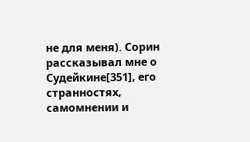не для меня). Сорин рассказывал мне о Судейкине[351], его странностях, самомнении и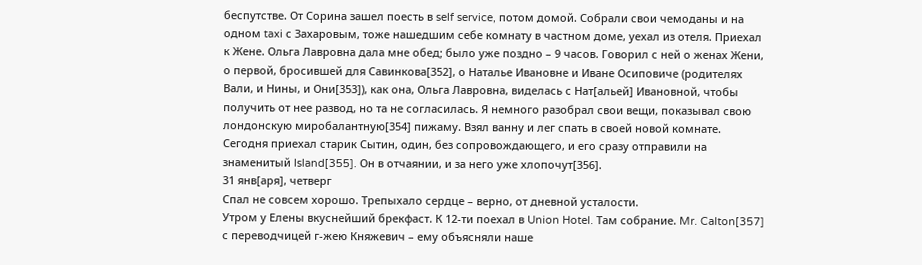беспутстве. От Сорина зашел поесть в self service, потом домой. Собрали свои чемоданы и на одном taxi с Захаровым, тоже нашедшим себе комнату в частном доме, уехал из отеля. Приехал к Жене. Ольга Лавровна дала мне обед; было уже поздно – 9 часов. Говорил с ней о женах Жени, о первой, бросившей для Савинкова[352], о Наталье Ивановне и Иване Осиповиче (родителях Вали, и Нины, и Они[353]), как она, Ольга Лавровна, виделась с Нат[альей] Ивановной, чтобы получить от нее развод, но та не согласилась. Я немного разобрал свои вещи, показывал свою лондонскую миробалантную[354] пижаму. Взял ванну и лег спать в своей новой комнате. Сегодня приехал старик Сытин, один, без сопровождающего, и его сразу отправили на знаменитый Island[355]. Он в отчаянии, и за него уже хлопочут[356].
31 янв[аря], четверг
Спал не совсем хорошо. Трепыхало сердце – верно, от дневной усталости.
Утром у Елены вкуснейший брекфаст. К 12-ти поехал в Union Hotel. Там собрание. Mr. Calton[357] с переводчицей г-жею Княжевич – ему объясняли наше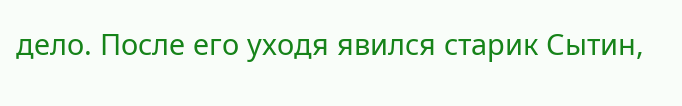дело. После его уходя явился старик Сытин,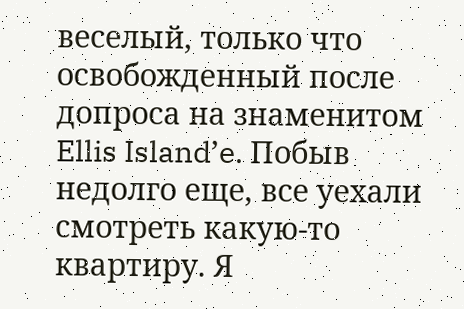веселый, только что освобожденный после допроса на знаменитом Ellis Island’e. Побыв недолго еще, все уехали смотреть какую-то квартиру. Я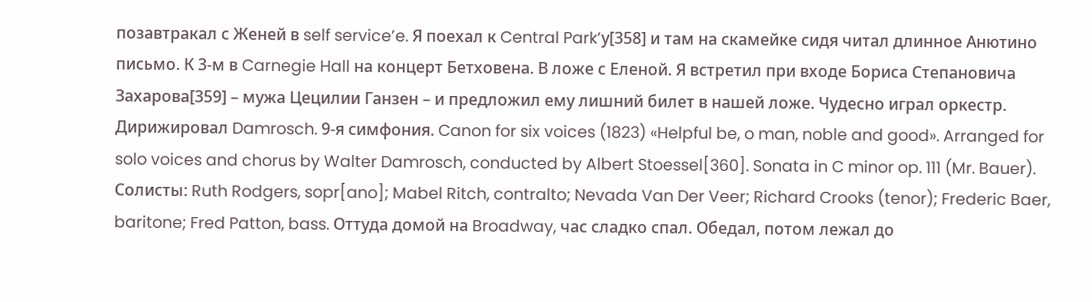позавтракал с Женей в self service’e. Я поехал к Central Park’у[358] и там на скамейке сидя читал длинное Анютино письмо. К 3-м в Carnegie Hall на концерт Бетховена. В ложе с Еленой. Я встретил при входе Бориса Степановича Захарова[359] – мужа Цецилии Ганзен – и предложил ему лишний билет в нашей ложе. Чудесно играл оркестр. Дирижировал Damrosch. 9-я симфония. Canon for six voices (1823) «Helpful be, o man, noble and good». Arranged for solo voices and chorus by Walter Damrosch, conducted by Albert Stoessel[360]. Sonata in C minor op. 111 (Mr. Bauer). Солисты: Ruth Rodgers, sopr[ano]; Mabel Ritch, contralto; Nevada Van Der Veer; Richard Crooks (tenor); Frederic Baer, baritone; Fred Patton, bass. Оттуда домой на Broadway, час сладко спал. Обедал, потом лежал до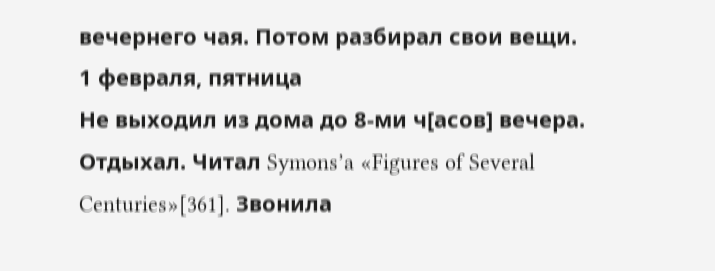вечернего чая. Потом разбирал свои вещи.
1 февраля, пятница
Не выходил из дома до 8-ми ч[асов] вечера. Отдыхал. Читал Symons’a «Figures of Several Centuries»[361]. Звонила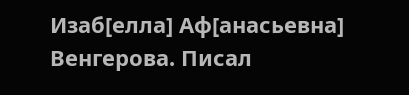Изаб[елла] Аф[анасьевна] Венгерова. Писал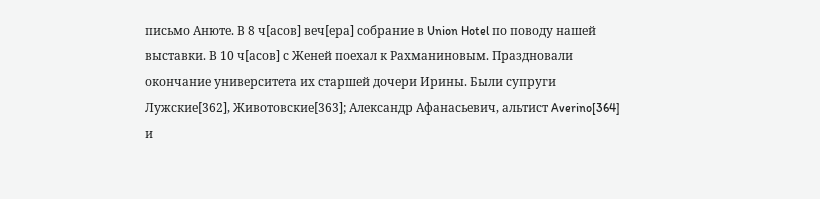письмо Анюте. В 8 ч[асов] веч[ера] собрание в Union Hotel по поводу нашей выставки. В 10 ч[асов] с Женей поехал к Рахманиновым. Праздновали окончание университета их старшей дочери Ирины. Были супруги Лужские[362], Животовские[363]; Александр Афанасьевич, альтист Averino[364] и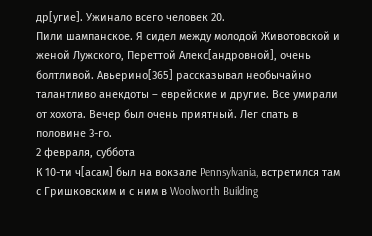др[угие]. Ужинало всего человек 20.
Пили шампанское. Я сидел между молодой Животовской и женой Лужского, Переттой Алекс[андровной], очень болтливой. Авьерино[365] рассказывал необычайно талантливо анекдоты – еврейские и другие. Все умирали от хохота. Вечер был очень приятный. Лег спать в половине 3-го.
2 февраля, суббота
К 10-ти ч[асам] был на вокзале Pennsylvania, встретился там с Гришковским и с ним в Woolworth Building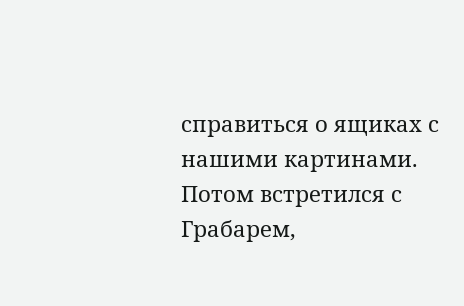справиться о ящиках с нашими картинами. Потом встретился с Грабарем,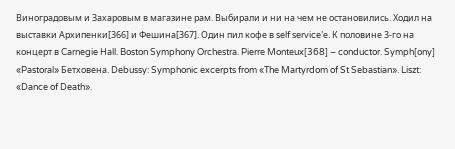Виноградовым и Захаровым в магазине рам. Выбирали и ни на чем не остановились. Ходил на выставки Архипенки[366] и Фешина[367]. Один пил кофе в self service’е. К половине 3-го на концерт в Carnegie Hall. Boston Symphony Orchestra. Pierre Monteux[368] – conductor. Symph[ony] «Pastoral» Бетховена. Debussy: Symphonic excerpts from «The Martyrdom of St Sebastian». Liszt: «Dance of Death».